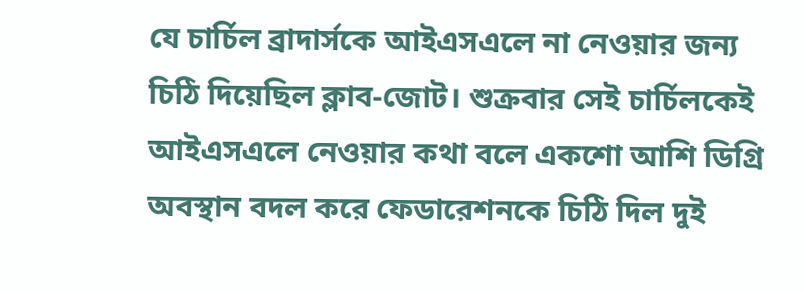যে চার্চিল ব্রাদার্সকে আইএসএলে না নেওয়ার জন্য চিঠি দিয়েছিল ক্লাব-জোট। শুক্রবার সেই চার্চিলকেই আইএসএলে নেওয়ার কথা বলে একশো আশি ডিগ্রি অবস্থান বদল করে ফেডারেশনকে চিঠি দিল দুই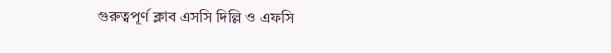গুরুত্বপূর্ণ ক্লাব এসসি দিল্লি ও এফসি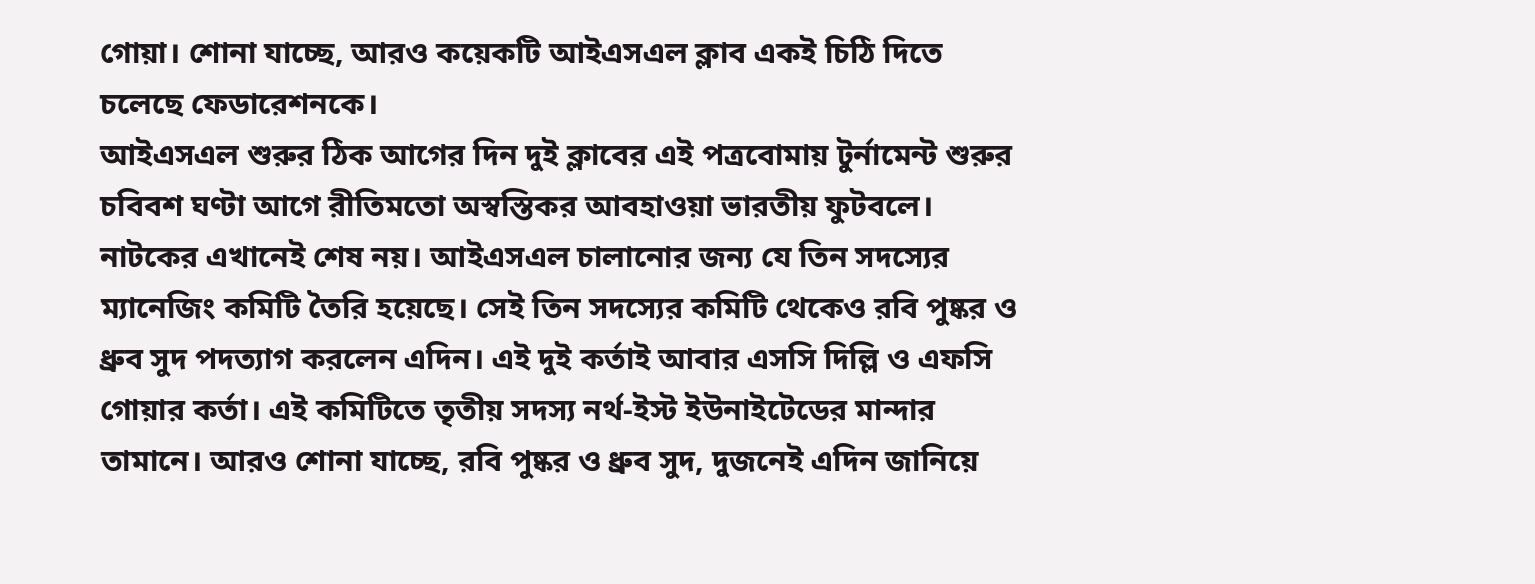গোয়া। শোনা যাচ্ছে, আরও কয়েকটি আইএসএল ক্লাব একই চিঠি দিতে চলেছে ফেডারেশনকে।
আইএসএল শুরুর ঠিক আগের দিন দুই ক্লাবের এই পত্রবোমায় টুর্নামেন্ট শুরুর চবিবশ ঘণ্টা আগে রীতিমতো অস্বস্তিকর আবহাওয়া ভারতীয় ফুটবলে। নাটকের এখানেই শেষ নয়। আইএসএল চালানোর জন্য যে তিন সদস্যের ম্যানেজিং কমিটি তৈরি হয়েছে। সেই তিন সদস্যের কমিটি থেকেও রবি পুষ্কর ও ধ্রুব সুদ পদত্যাগ করলেন এদিন। এই দুই কর্তাই আবার এসসি দিল্লি ও এফসি গোয়ার কর্তা। এই কমিটিতে তৃতীয় সদস্য নর্থ-ইস্ট ইউনাইটেডের মান্দার তামানে। আরও শোনা যাচ্ছে, রবি পুষ্কর ও ধ্রুব সুদ, দুজনেই এদিন জানিয়ে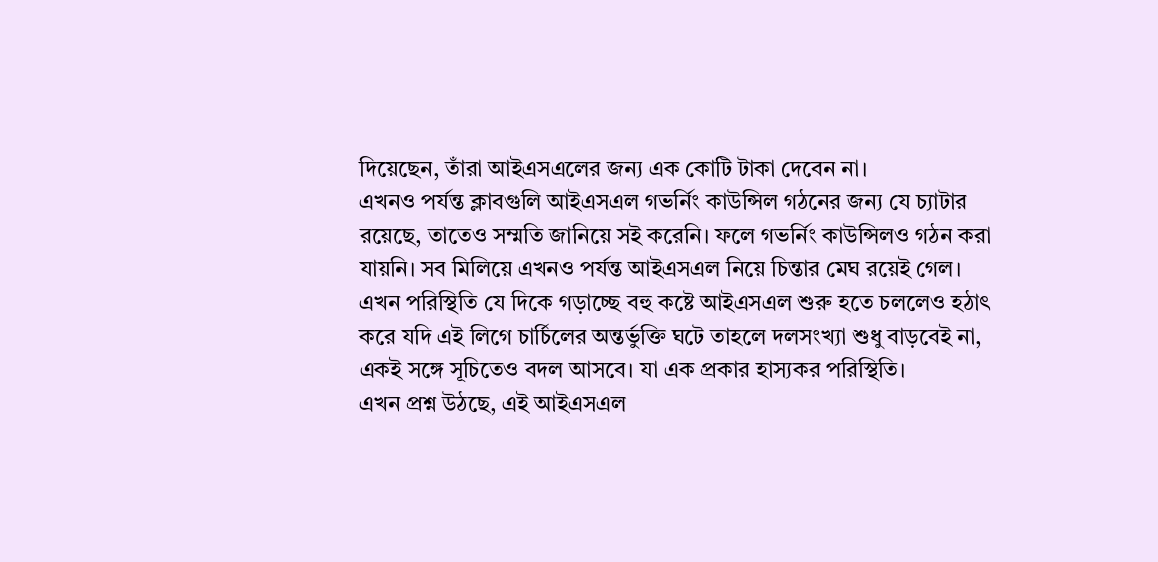দিয়েছেন, তাঁরা আইএসএলের জন্য এক কোটি টাকা দেবেন না।
এখনও পর্যন্ত ক্লাবগুলি আইএসএল গভর্নিং কাউন্সিল গঠনের জন্য যে চ্যাটার রয়েছে, তাতেও সম্মতি জানিয়ে সই করেনি। ফলে গভর্নিং কাউন্সিলও গঠন করা যায়নি। সব মিলিয়ে এখনও পর্যন্ত আইএসএল নিয়ে চিন্তার মেঘ রয়েই গেল। এখন পরিস্থিতি যে দিকে গড়াচ্ছে বহু কষ্টে আইএসএল শুরু হতে চললেও হঠাৎ করে যদি এই লিগে চার্চিলের অন্তর্ভুক্তি ঘটে তাহলে দলসংখ্যা শুধু বাড়বেই না, একই সঙ্গে সূচিতেও বদল আসবে। যা এক প্রকার হাস্যকর পরিস্থিতি।
এখন প্রশ্ন উঠছে, এই আইএসএল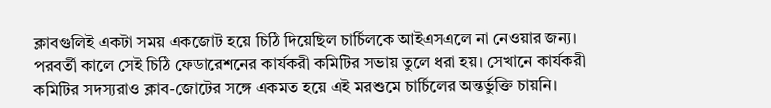ক্লাবগুলিই একটা সময় একজোট হয়ে চিঠি দিয়েছিল চার্চিলকে আইএসএলে না নেওয়ার জন্য। পরবর্তী কালে সেই চিঠি ফেডারেশনের কার্যকরী কমিটির সভায় তুলে ধরা হয়। সেখানে কার্যকরী কমিটির সদস্যরাও ক্লাব-জোটের সঙ্গে একমত হয়ে এই মরশুমে চার্চিলের অন্তর্ভুক্তি চায়নি।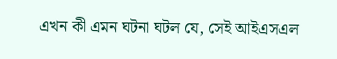এখন কী এমন ঘটনা ঘটল যে, সেই আইএসএল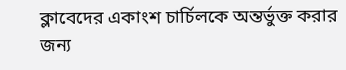ক্লাবেদের একাংশ চার্চিলকে অন্তর্ভুক্ত করার জন্য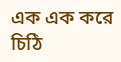এক এক করে চিঠি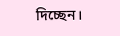দিচ্ছেন।